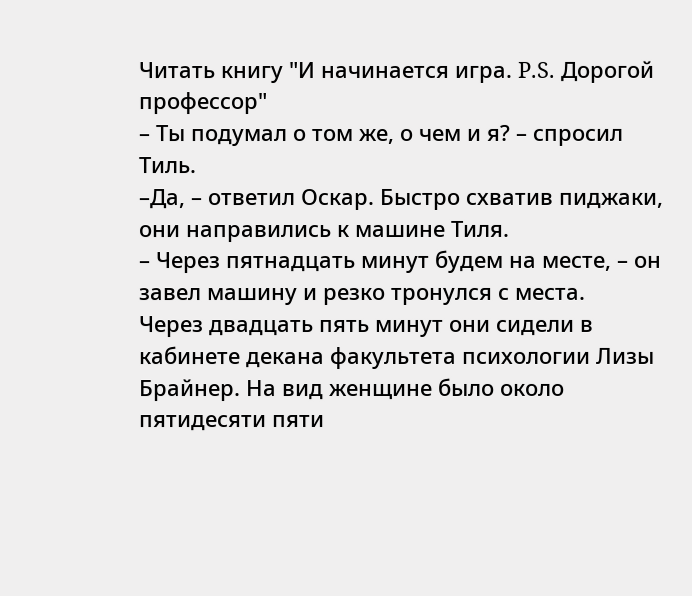Читать книгу "И начинается игра. P.S. Дорогой профессор"
– Ты подумал о том же, о чем и я? – спросил Тиль.
–Да, – ответил Оскар. Быстро схватив пиджаки, они направились к машине Тиля.
– Через пятнадцать минут будем на месте, – он завел машину и резко тронулся с места.
Через двадцать пять минут они сидели в кабинете декана факультета психологии Лизы Брайнер. На вид женщине было около пятидесяти пяти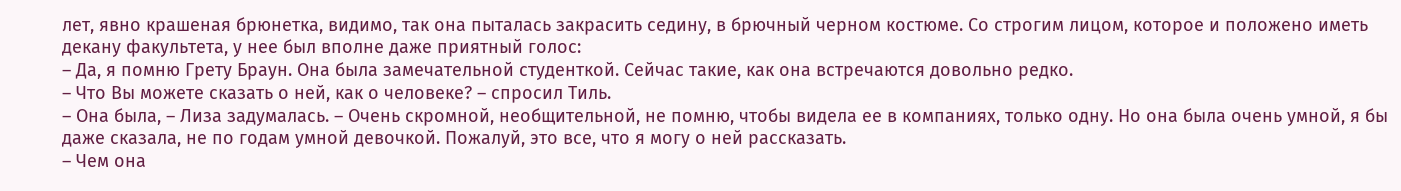лет, явно крашеная брюнетка, видимо, так она пыталась закрасить седину, в брючный черном костюме. Со строгим лицом, которое и положено иметь декану факультета, у нее был вполне даже приятный голос:
– Да, я помню Грету Браун. Она была замечательной студенткой. Сейчас такие, как она встречаются довольно редко.
– Что Вы можете сказать о ней, как о человеке? – спросил Тиль.
– Она была, – Лиза задумалась. – Очень скромной, необщительной, не помню, чтобы видела ее в компаниях, только одну. Но она была очень умной, я бы даже сказала, не по годам умной девочкой. Пожалуй, это все, что я могу о ней рассказать.
– Чем она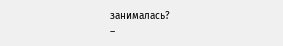занималась?
–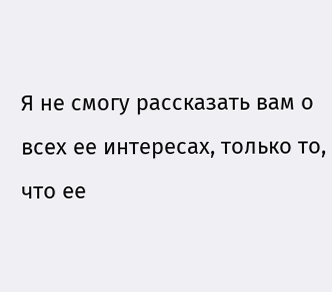Я не смогу рассказать вам о всех ее интересах, только то, что ее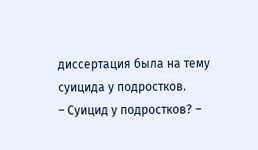диссертация была на тему суицида у подростков.
– Суицид у подростков? –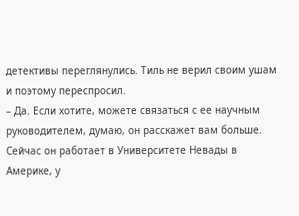детективы переглянулись. Тиль не верил своим ушам и поэтому переспросил.
– Да. Если хотите, можете связаться с ее научным руководителем, думаю, он расскажет вам больше. Сейчас он работает в Университете Невады в Америке, у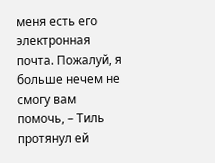меня есть его электронная почта. Пожалуй, я больше нечем не смогу вам помочь, – Тиль протянул ей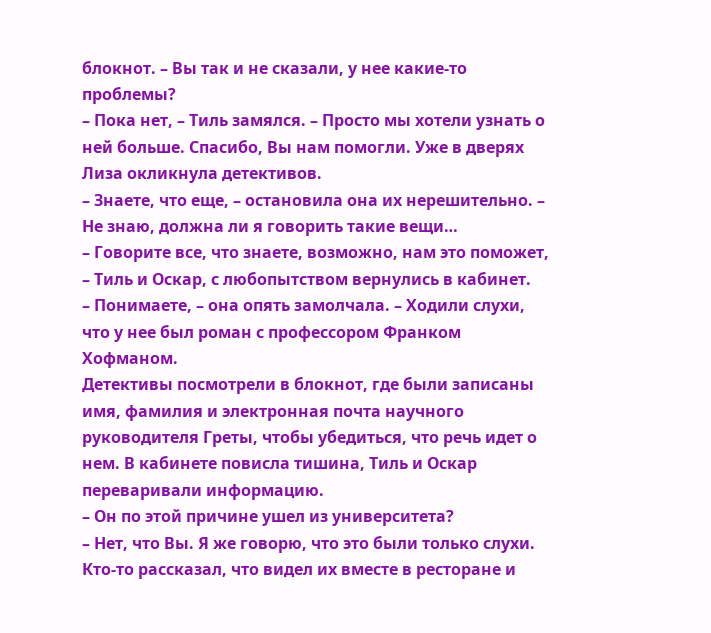блокнот. – Вы так и не сказали, у нее какие-то проблемы?
– Пока нет, – Тиль замялся. – Просто мы хотели узнать о ней больше. Спасибо, Вы нам помогли. Уже в дверях Лиза окликнула детективов.
– Знаете, что еще, – остановила она их нерешительно. – Не знаю, должна ли я говорить такие вещи…
– Говорите все, что знаете, возможно, нам это поможет, – Тиль и Оскар, с любопытством вернулись в кабинет.
– Понимаете, – она опять замолчала. – Ходили слухи, что у нее был роман с профессором Франком Хофманом.
Детективы посмотрели в блокнот, где были записаны имя, фамилия и электронная почта научного руководителя Греты, чтобы убедиться, что речь идет о нем. В кабинете повисла тишина, Тиль и Оскар переваривали информацию.
– Он по этой причине ушел из университета?
– Нет, что Вы. Я же говорю, что это были только слухи. Кто-то рассказал, что видел их вместе в ресторане и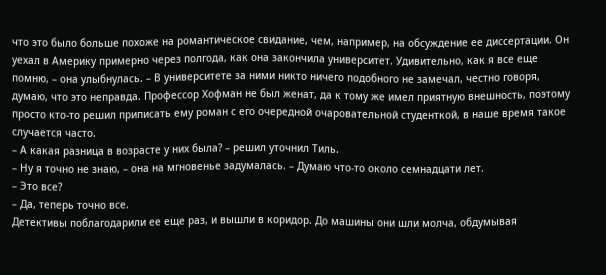что это было больше похоже на романтическое свидание, чем, например, на обсуждение ее диссертации. Он уехал в Америку примерно через полгода, как она закончила университет. Удивительно, как я все еще помню, – она улыбнулась. – В университете за ними никто ничего подобного не замечал, честно говоря, думаю, что это неправда. Профессор Хофман не был женат, да к тому же имел приятную внешность, поэтому просто кто-то решил приписать ему роман с его очередной очаровательной студенткой, в наше время такое случается часто.
– А какая разница в возрасте у них была? – решил уточнил Тиль.
– Ну я точно не знаю, – она на мгновенье задумалась. – Думаю что-то около семнадцати лет.
– Это все?
– Да, теперь точно все.
Детективы поблагодарили ее еще раз, и вышли в коридор. До машины они шли молча, обдумывая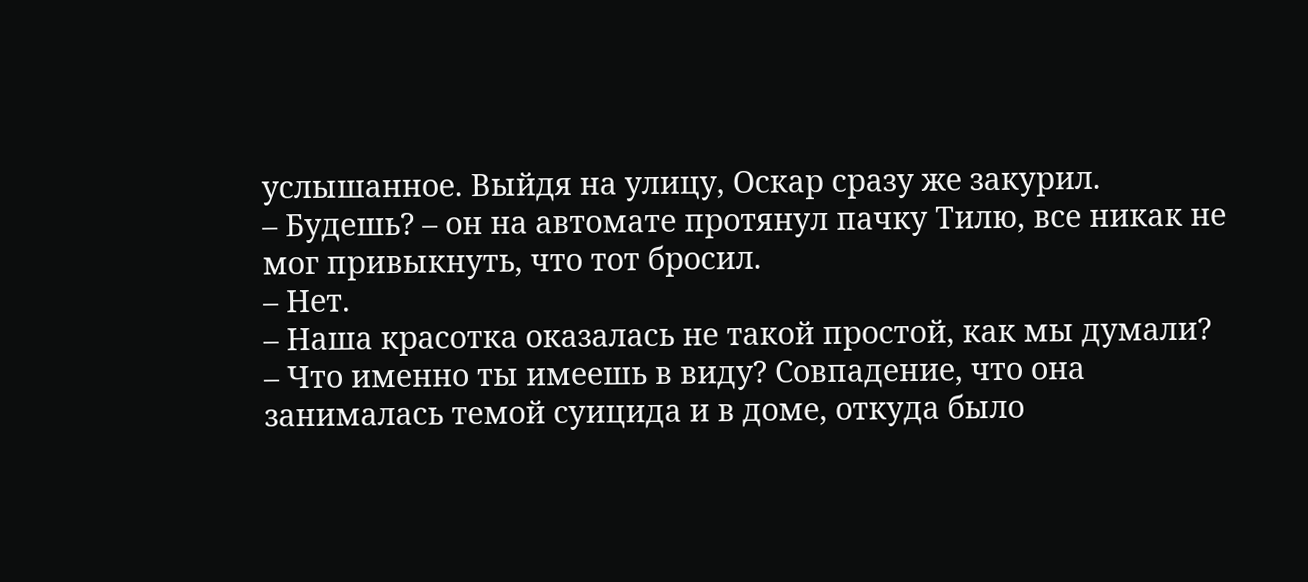услышанное. Выйдя на улицу, Оскар сразу же закурил.
– Будешь? – он на автомате протянул пачку Тилю, все никак не мог привыкнуть, что тот бросил.
– Нет.
– Наша красотка оказалась не такой простой, как мы думали?
– Что именно ты имеешь в виду? Совпадение, что она занималась темой суицида и в доме, откуда было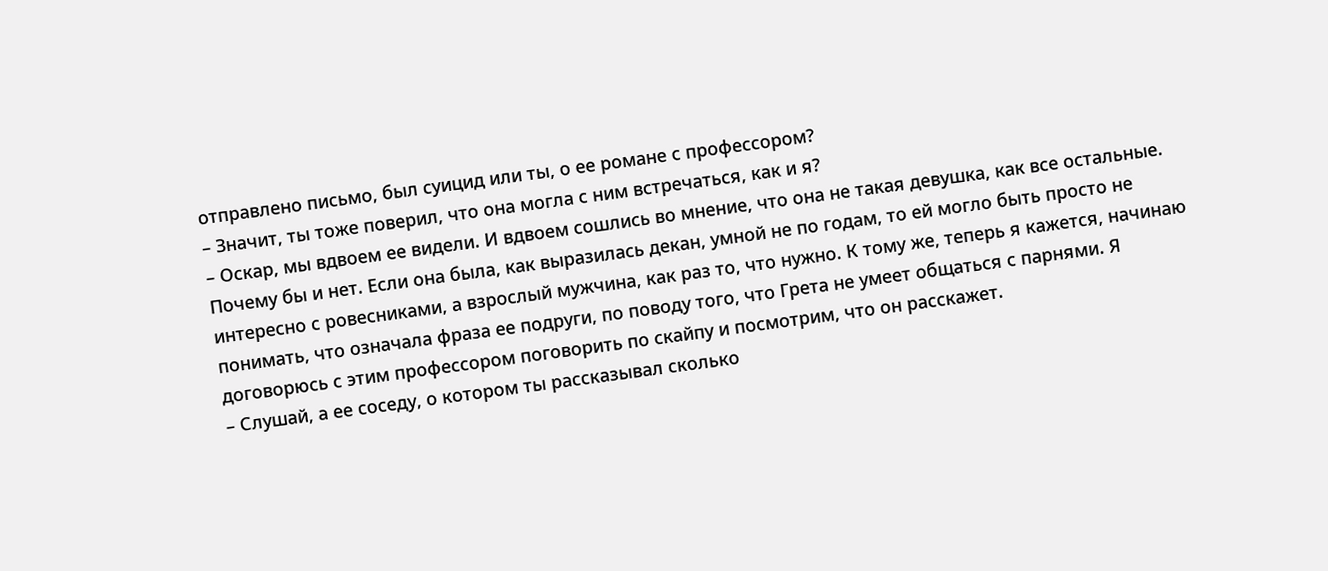отправлено письмо, был суицид или ты, о ее романе с профессором?
– Значит, ты тоже поверил, что она могла с ним встречаться, как и я?
– Оскар, мы вдвоем ее видели. И вдвоем сошлись во мнение, что она не такая девушка, как все остальные. Почему бы и нет. Если она была, как выразилась декан, умной не по годам, то ей могло быть просто не интересно с ровесниками, а взрослый мужчина, как раз то, что нужно. К тому же, теперь я кажется, начинаю понимать, что означала фраза ее подруги, по поводу того, что Грета не умеет общаться с парнями. Я договорюсь с этим профессором поговорить по скайпу и посмотрим, что он расскажет.
– Слушай, а ее соседу, о котором ты рассказывал сколько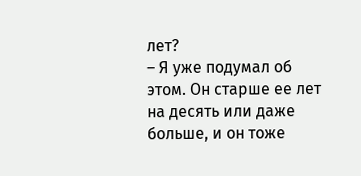лет?
– Я уже подумал об этом. Он старше ее лет на десять или даже больше, и он тоже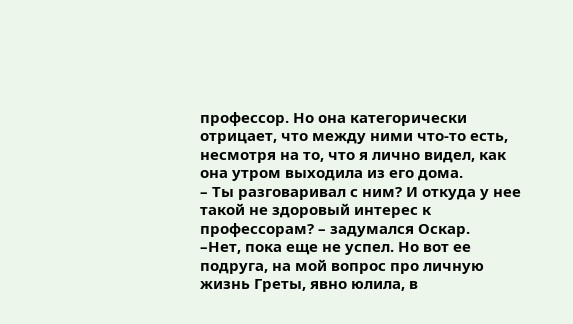профессор. Но она категорически отрицает, что между ними что-то есть, несмотря на то, что я лично видел, как она утром выходила из его дома.
– Ты разговаривал с ним? И откуда у нее такой не здоровый интерес к профессорам? – задумался Оскар.
–Нет, пока еще не успел. Но вот ее подруга, на мой вопрос про личную жизнь Греты, явно юлила, в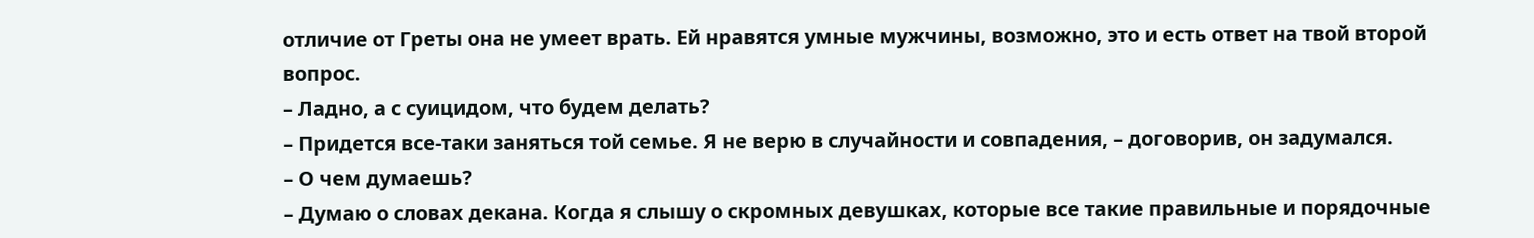отличие от Греты она не умеет врать. Ей нравятся умные мужчины, возможно, это и есть ответ на твой второй вопрос.
– Ладно, а с суицидом, что будем делать?
– Придется все-таки заняться той семье. Я не верю в случайности и совпадения, – договорив, он задумался.
– О чем думаешь?
– Думаю о словах декана. Когда я слышу о скромных девушках, которые все такие правильные и порядочные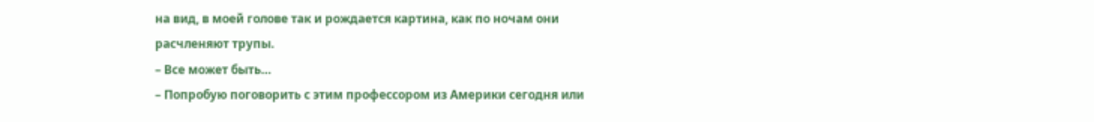на вид, в моей голове так и рождается картина, как по ночам они расчленяют трупы.
– Все может быть…
– Попробую поговорить с этим профессором из Америки сегодня или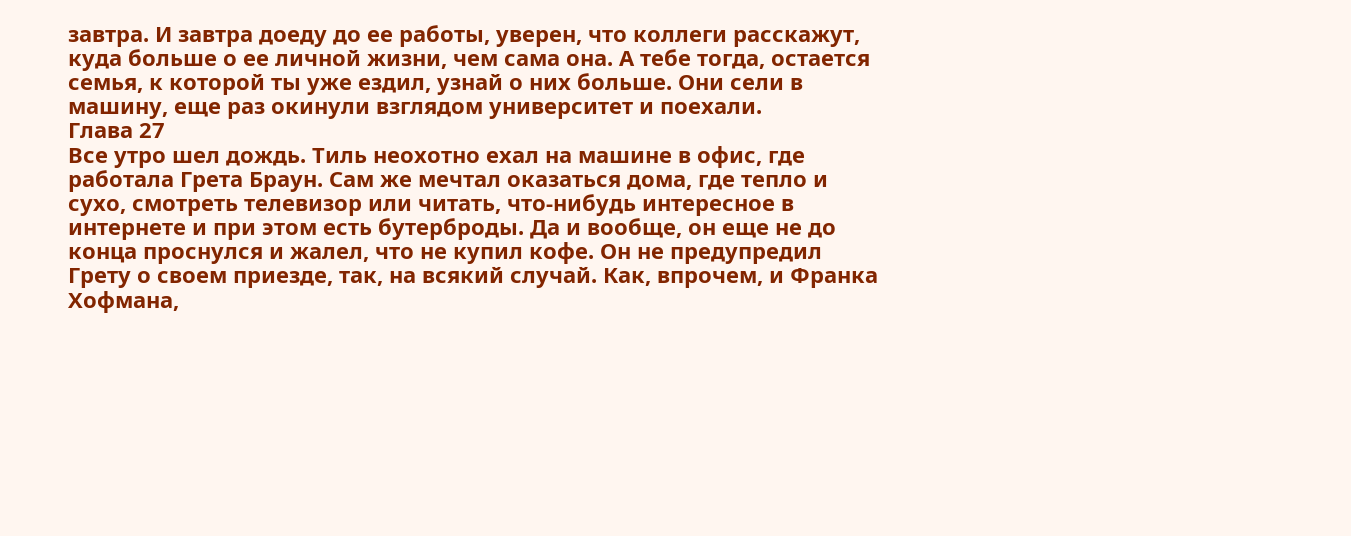завтра. И завтра доеду до ее работы, уверен, что коллеги расскажут, куда больше о ее личной жизни, чем сама она. А тебе тогда, остается семья, к которой ты уже ездил, узнай о них больше. Они сели в машину, еще раз окинули взглядом университет и поехали.
Глава 27
Все утро шел дождь. Тиль неохотно ехал на машине в офис, где работала Грета Браун. Сам же мечтал оказаться дома, где тепло и сухо, смотреть телевизор или читать, что-нибудь интересное в интернете и при этом есть бутерброды. Да и вообще, он еще не до конца проснулся и жалел, что не купил кофе. Он не предупредил Грету о своем приезде, так, на всякий случай. Как, впрочем, и Франка Хофмана,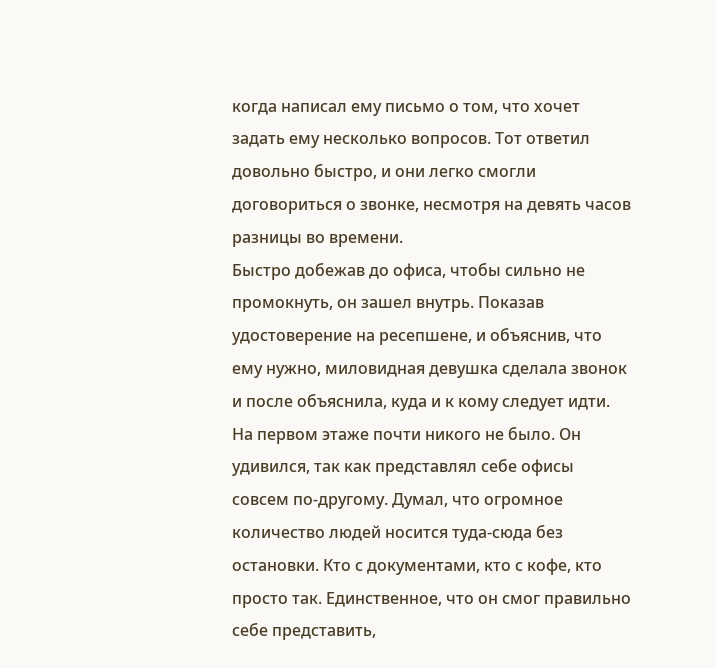когда написал ему письмо о том, что хочет задать ему несколько вопросов. Тот ответил довольно быстро, и они легко смогли договориться о звонке, несмотря на девять часов разницы во времени.
Быстро добежав до офиса, чтобы сильно не промокнуть, он зашел внутрь. Показав удостоверение на ресепшене, и объяснив, что ему нужно, миловидная девушка сделала звонок и после объяснила, куда и к кому следует идти. На первом этаже почти никого не было. Он удивился, так как представлял себе офисы совсем по-другому. Думал, что огромное количество людей носится туда-сюда без остановки. Кто с документами, кто с кофе, кто просто так. Единственное, что он смог правильно себе представить,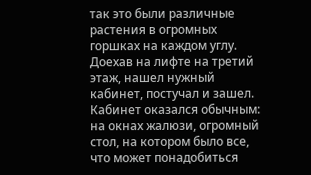так это были различные растения в огромных горшках на каждом углу. Доехав на лифте на третий этаж, нашел нужный кабинет, постучал и зашел. Кабинет оказался обычным: на окнах жалюзи, огромный стол, на котором было все, что может понадобиться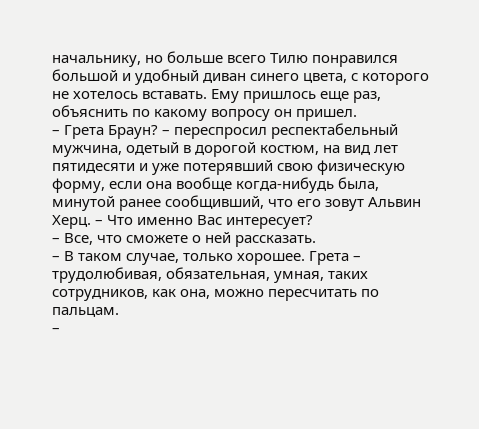начальнику, но больше всего Тилю понравился большой и удобный диван синего цвета, с которого не хотелось вставать. Ему пришлось еще раз, объяснить по какому вопросу он пришел.
– Грета Браун? – переспросил респектабельный мужчина, одетый в дорогой костюм, на вид лет пятидесяти и уже потерявший свою физическую форму, если она вообще когда-нибудь была, минутой ранее сообщивший, что его зовут Альвин Херц. – Что именно Вас интересует?
– Все, что сможете о ней рассказать.
– В таком случае, только хорошее. Грета – трудолюбивая, обязательная, умная, таких сотрудников, как она, можно пересчитать по пальцам.
–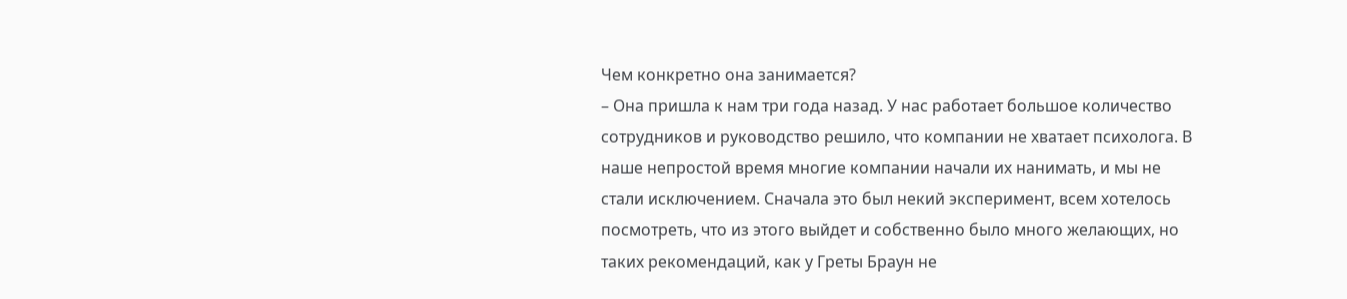Чем конкретно она занимается?
– Она пришла к нам три года назад. У нас работает большое количество сотрудников и руководство решило, что компании не хватает психолога. В наше непростой время многие компании начали их нанимать, и мы не стали исключением. Сначала это был некий эксперимент, всем хотелось посмотреть, что из этого выйдет и собственно было много желающих, но таких рекомендаций, как у Греты Браун не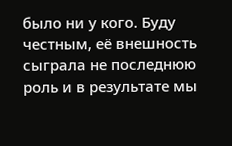было ни у кого. Буду честным, её внешность сыграла не последнюю роль и в результате мы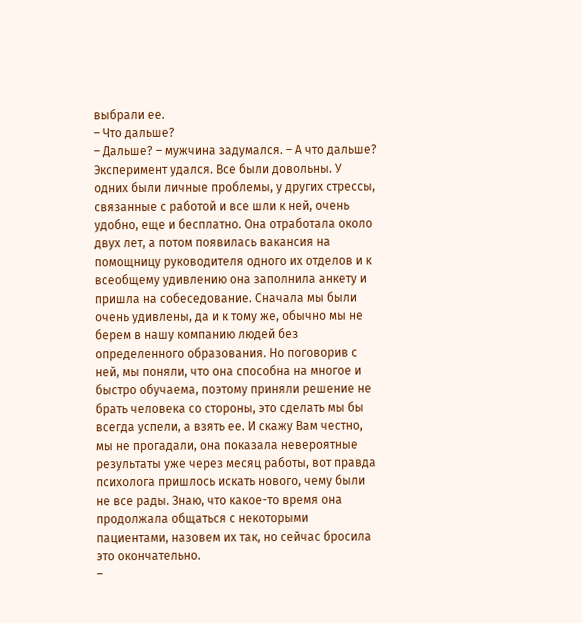выбрали ее.
– Что дальше?
– Дальше? – мужчина задумался. – А что дальше? Эксперимент удался. Все были довольны. У одних были личные проблемы, у других стрессы, связанные с работой и все шли к ней, очень удобно, еще и бесплатно. Она отработала около двух лет, а потом появилась вакансия на помощницу руководителя одного их отделов и к всеобщему удивлению она заполнила анкету и пришла на собеседование. Сначала мы были очень удивлены, да и к тому же, обычно мы не берем в нашу компанию людей без определенного образования. Но поговорив с ней, мы поняли, что она способна на многое и быстро обучаема, поэтому приняли решение не брать человека со стороны, это сделать мы бы всегда успели, а взять ее. И скажу Вам честно, мы не прогадали, она показала невероятные результаты уже через месяц работы, вот правда психолога пришлось искать нового, чему были не все рады. Знаю, что какое-то время она продолжала общаться с некоторыми пациентами, назовем их так, но сейчас бросила это окончательно.
–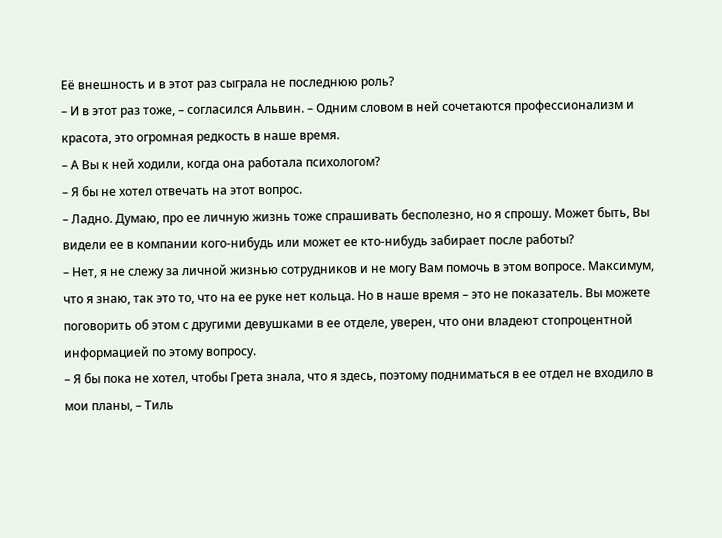Её внешность и в этот раз сыграла не последнюю роль?
– И в этот раз тоже, – согласился Альвин. – Одним словом в ней сочетаются профессионализм и красота, это огромная редкость в наше время.
– А Вы к ней ходили, когда она работала психологом?
– Я бы не хотел отвечать на этот вопрос.
– Ладно. Думаю, про ее личную жизнь тоже спрашивать бесполезно, но я спрошу. Может быть, Вы видели ее в компании кого-нибудь или может ее кто-нибудь забирает после работы?
– Нет, я не слежу за личной жизнью сотрудников и не могу Вам помочь в этом вопросе. Максимум, что я знаю, так это то, что на ее руке нет кольца. Но в наше время – это не показатель. Вы можете поговорить об этом с другими девушками в ее отделе, уверен, что они владеют стопроцентной информацией по этому вопросу.
– Я бы пока не хотел, чтобы Грета знала, что я здесь, поэтому подниматься в ее отдел не входило в мои планы, – Тиль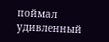поймал удивленный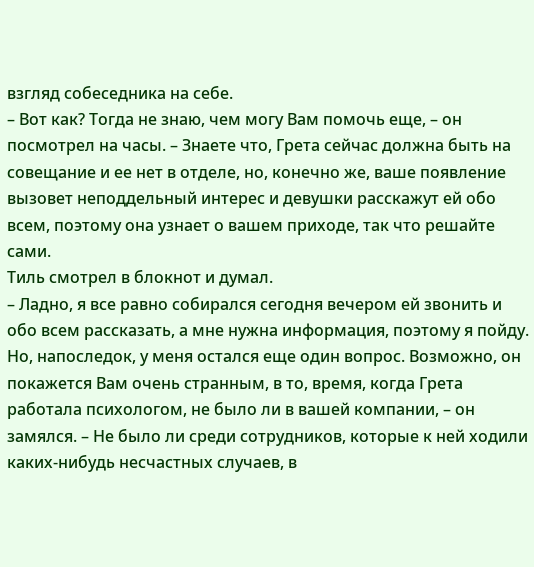взгляд собеседника на себе.
– Вот как? Тогда не знаю, чем могу Вам помочь еще, – он посмотрел на часы. – Знаете что, Грета сейчас должна быть на совещание и ее нет в отделе, но, конечно же, ваше появление вызовет неподдельный интерес и девушки расскажут ей обо всем, поэтому она узнает о вашем приходе, так что решайте сами.
Тиль смотрел в блокнот и думал.
– Ладно, я все равно собирался сегодня вечером ей звонить и обо всем рассказать, а мне нужна информация, поэтому я пойду. Но, напоследок, у меня остался еще один вопрос. Возможно, он покажется Вам очень странным, в то, время, когда Грета работала психологом, не было ли в вашей компании, – он замялся. – Не было ли среди сотрудников, которые к ней ходили каких-нибудь несчастных случаев, в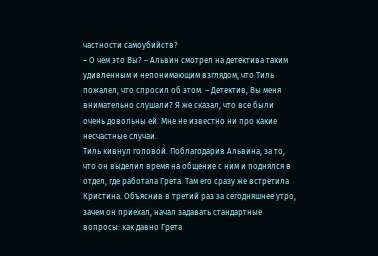частности самоубийств?
– О чем это Вы? – Альвин смотрел на детектива таким удивленным и непонимающим взглядом, что Тиль пожалел, что спросил об этом. – Детектив, Вы меня внимательно слушали? Я же сказал, что все были очень довольны ей. Мне не известно ни про какие несчастные случаи.
Тиль кивнул головой. Поблагодарив Альвина, за то, что он выделил время на общение с ним и поднялся в отдел, где работала Грета. Там его сразу же встретила Кристина. Объяснив в третий раз за сегодняшнее утро, зачем он приехал, начал задавать стандартные вопросы: как давно Грета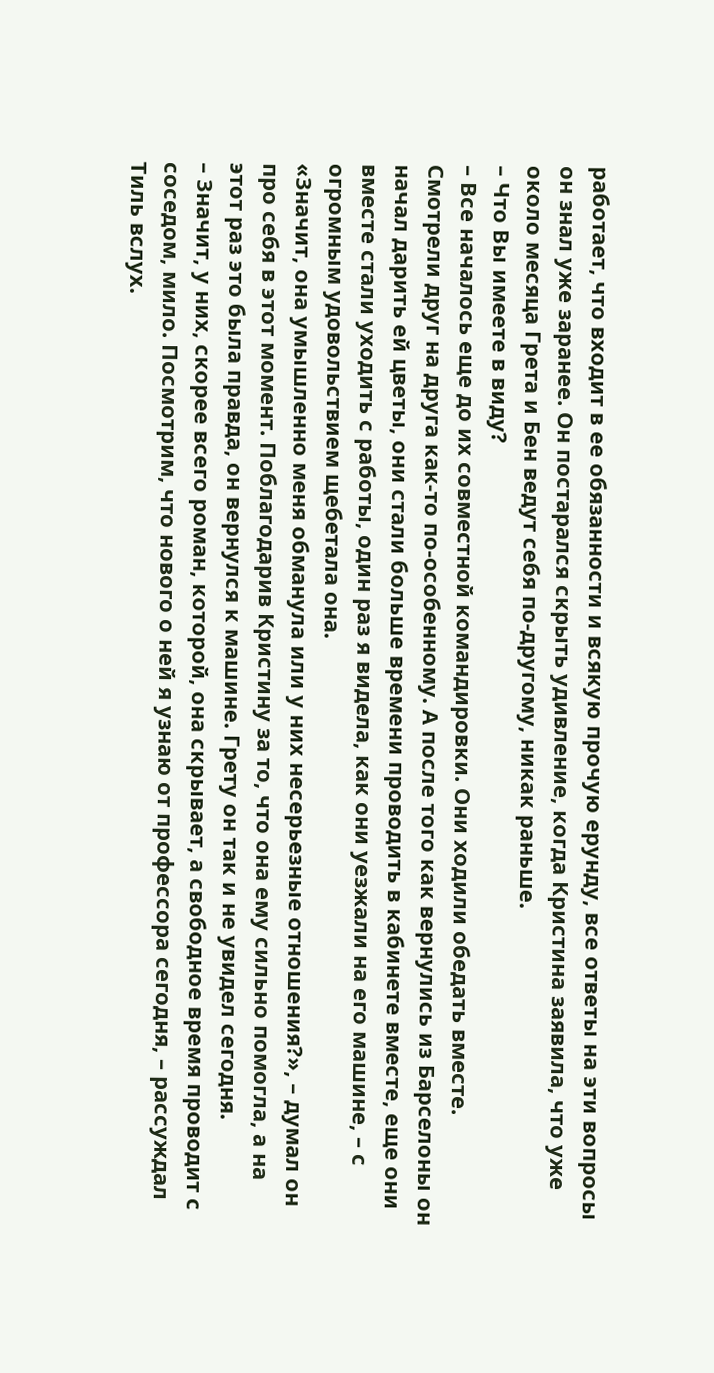работает, что входит в ее обязанности и всякую прочую ерунду, все ответы на эти вопросы он знал уже заранее. Он постарался скрыть удивление, когда Кристина заявила, что уже около месяца Грета и Бен ведут себя по-другому, никак раньше.
– Что Вы имеете в виду?
– Все началось еще до их совместной командировки. Они ходили обедать вместе. Смотрели друг на друга как-то по-особенному. А после того как вернулись из Барселоны он начал дарить ей цветы, они стали больше времени проводить в кабинете вместе, еще они вместе стали уходить с работы, один раз я видела, как они уезжали на его машине, – с огромным удовольствием щебетала она.
«Значит, она умышленно меня обманула или у них несерьезные отношения?», – думал он про себя в этот момент. Поблагодарив Кристину за то, что она ему сильно помогла, а на этот раз это была правда, он вернулся к машине. Грету он так и не увидел сегодня.
– Значит, у них, скорее всего роман, которой, она скрывает, а свободное время проводит с соседом, мило. Посмотрим, что нового о ней я узнаю от профессора сегодня, – рассуждал Тиль вслух.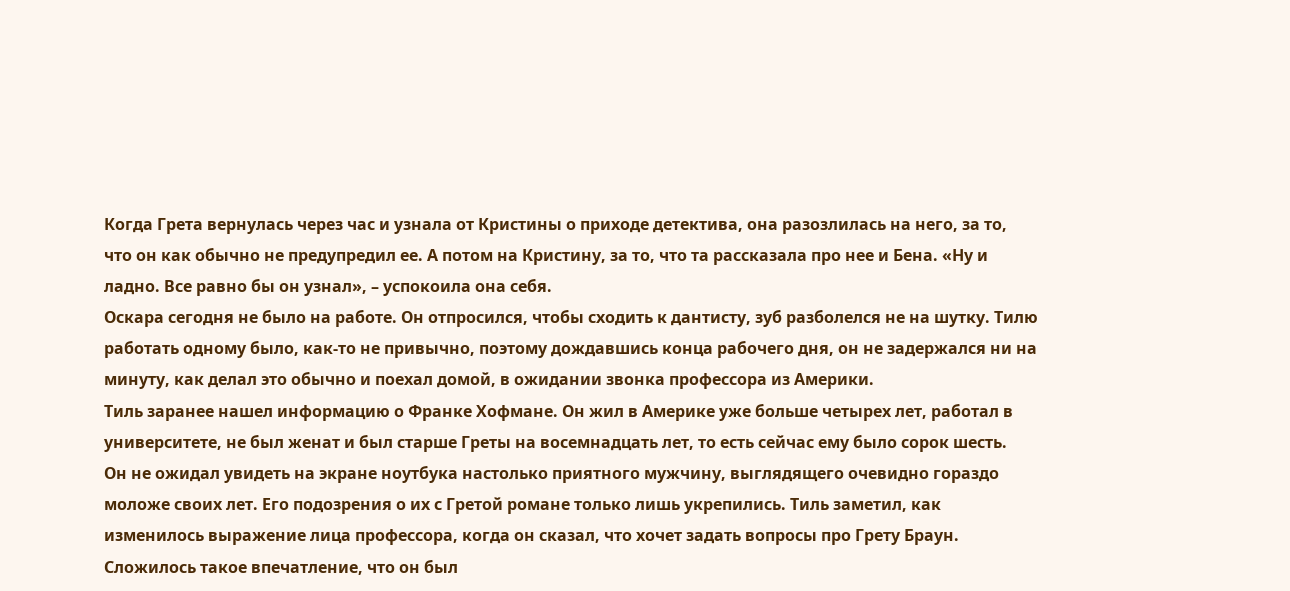Когда Грета вернулась через час и узнала от Кристины о приходе детектива, она разозлилась на него, за то, что он как обычно не предупредил ее. А потом на Кристину, за то, что та рассказала про нее и Бена. «Ну и ладно. Все равно бы он узнал», – успокоила она себя.
Оскара сегодня не было на работе. Он отпросился, чтобы сходить к дантисту, зуб разболелся не на шутку. Тилю работать одному было, как-то не привычно, поэтому дождавшись конца рабочего дня, он не задержался ни на минуту, как делал это обычно и поехал домой, в ожидании звонка профессора из Америки.
Тиль заранее нашел информацию о Франке Хофмане. Он жил в Америке уже больше четырех лет, работал в университете, не был женат и был старше Греты на восемнадцать лет, то есть сейчас ему было сорок шесть.
Он не ожидал увидеть на экране ноутбука настолько приятного мужчину, выглядящего очевидно гораздо моложе своих лет. Его подозрения о их с Гретой романе только лишь укрепились. Тиль заметил, как изменилось выражение лица профессора, когда он сказал, что хочет задать вопросы про Грету Браун. Сложилось такое впечатление, что он был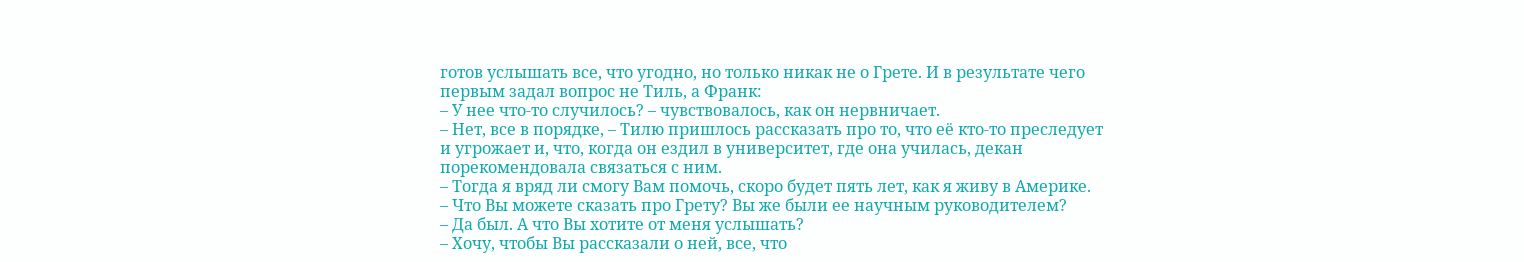готов услышать все, что угодно, но только никак не о Грете. И в результате чего первым задал вопрос не Тиль, а Франк:
– У нее что-то случилось? – чувствовалось, как он нервничает.
– Нет, все в порядке, – Тилю пришлось рассказать про то, что её кто-то преследует и угрожает и, что, когда он ездил в университет, где она училась, декан порекомендовала связаться с ним.
– Тогда я вряд ли смогу Вам помочь, скоро будет пять лет, как я живу в Америке.
– Что Вы можете сказать про Грету? Вы же были ее научным руководителем?
– Да был. А что Вы хотите от меня услышать?
– Хочу, чтобы Вы рассказали о ней, все, что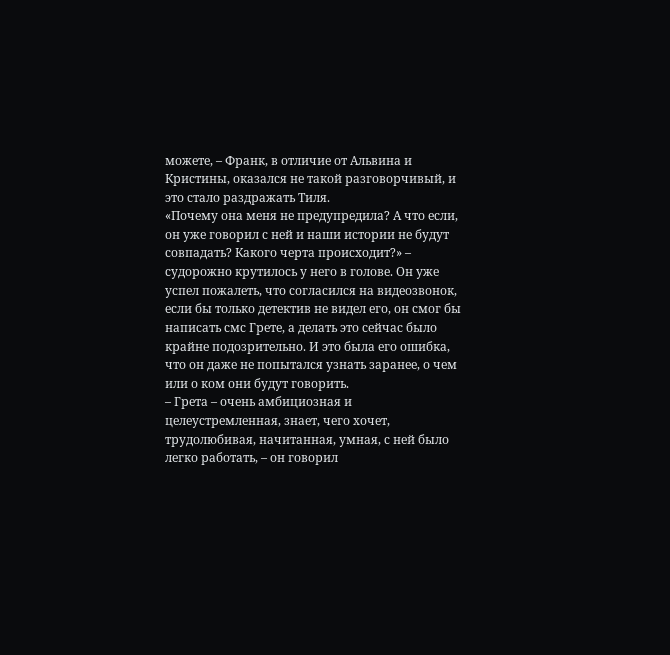можете, – Франк, в отличие от Альвина и Кристины, оказался не такой разговорчивый, и это стало раздражать Тиля.
«Почему она меня не предупредила? А что если, он уже говорил с ней и наши истории не будут совпадать? Какого черта происходит?» – судорожно крутилось у него в голове. Он уже успел пожалеть, что согласился на видеозвонок, если бы только детектив не видел его, он смог бы написать смс Грете, а делать это сейчас было крайне подозрительно. И это была его ошибка, что он даже не попытался узнать заранее, о чем или о ком они будут говорить.
– Грета – очень амбициозная и целеустремленная, знает, чего хочет, трудолюбивая, начитанная, умная, с ней было легко работать, – он говорил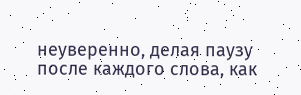неуверенно, делая паузу после каждого слова, как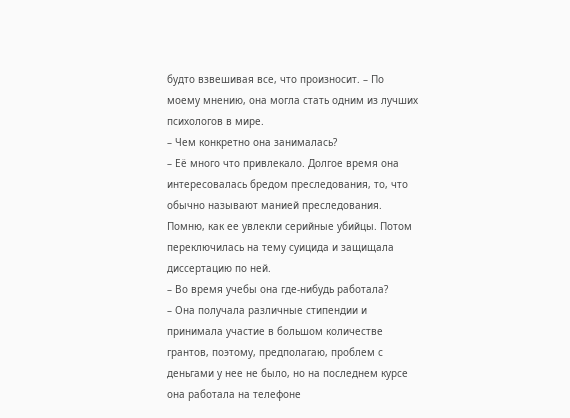будто взвешивая все, что произносит. – По моему мнению, она могла стать одним из лучших психологов в мире.
– Чем конкретно она занималась?
– Её много что привлекало. Долгое время она интересовалась бредом преследования, то, что обычно называют манией преследования. Помню, как ее увлекли серийные убийцы. Потом переключилась на тему суицида и защищала диссертацию по ней.
– Во время учебы она где-нибудь работала?
– Она получала различные стипендии и принимала участие в большом количестве грантов, поэтому, предполагаю, проблем с деньгами у нее не было, но на последнем курсе она работала на телефоне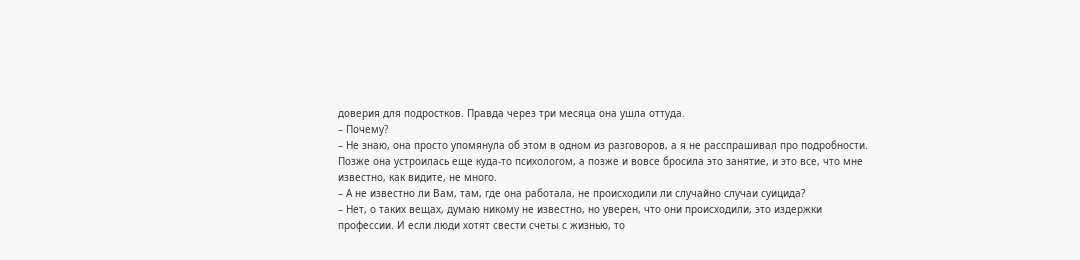доверия для подростков. Правда через три месяца она ушла оттуда.
– Почему?
– Не знаю, она просто упомянула об этом в одном из разговоров, а я не расспрашивал про подробности. Позже она устроилась еще куда-то психологом, а позже и вовсе бросила это занятие, и это все, что мне известно, как видите, не много.
– А не известно ли Вам, там, где она работала, не происходили ли случайно случаи суицида?
– Нет, о таких вещах, думаю никому не известно, но уверен, что они происходили, это издержки профессии. И если люди хотят свести счеты с жизнью, то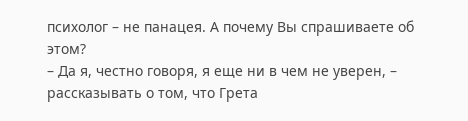психолог – не панацея. А почему Вы спрашиваете об этом?
– Да я, честно говоря, я еще ни в чем не уверен, – рассказывать о том, что Грета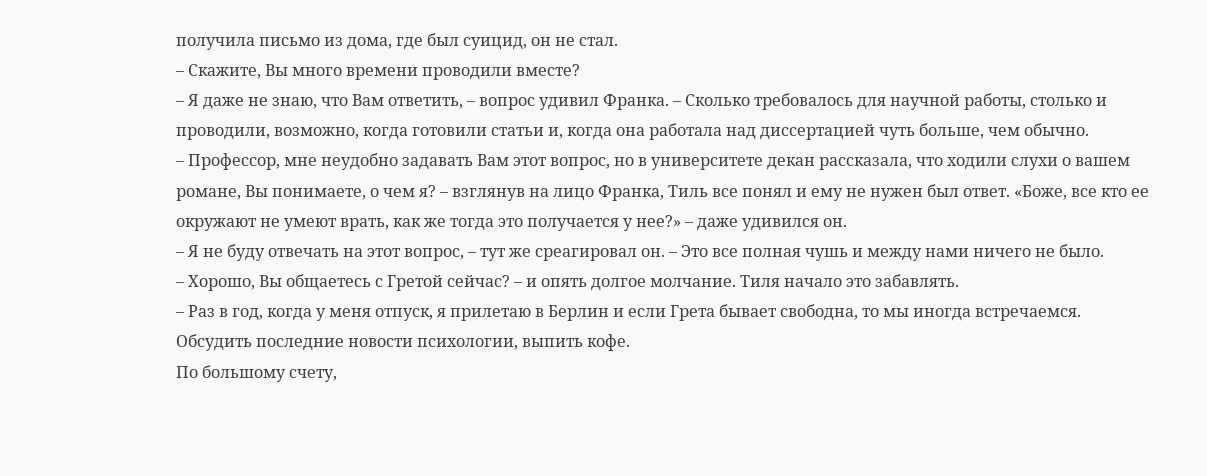получила письмо из дома, где был суицид, он не стал.
– Скажите, Вы много времени проводили вместе?
– Я даже не знаю, что Вам ответить, – вопрос удивил Франка. – Сколько требовалось для научной работы, столько и проводили, возможно, когда готовили статьи и, когда она работала над диссертацией чуть больше, чем обычно.
– Профессор, мне неудобно задавать Вам этот вопрос, но в университете декан рассказала, что ходили слухи о вашем романе, Вы понимаете, о чем я? – взглянув на лицо Франка, Тиль все понял и ему не нужен был ответ. «Боже, все кто ее окружают не умеют врать, как же тогда это получается у нее?» – даже удивился он.
– Я не буду отвечать на этот вопрос, – тут же среагировал он. – Это все полная чушь и между нами ничего не было.
– Хорошо, Вы общаетесь с Гретой сейчас? – и опять долгое молчание. Тиля начало это забавлять.
– Раз в год, когда у меня отпуск, я прилетаю в Берлин и если Грета бывает свободна, то мы иногда встречаемся. Обсудить последние новости психологии, выпить кофе.
По большому счету,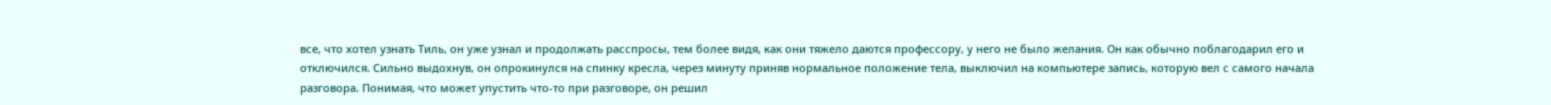все, что хотел узнать Тиль, он уже узнал и продолжать расспросы, тем более видя, как они тяжело даются профессору, у него не было желания. Он как обычно поблагодарил его и отключился. Сильно выдохнув, он опрокинулся на спинку кресла, через минуту приняв нормальное положение тела, выключил на компьютере запись, которую вел с самого начала разговора. Понимая, что может упустить что-то при разговоре, он решил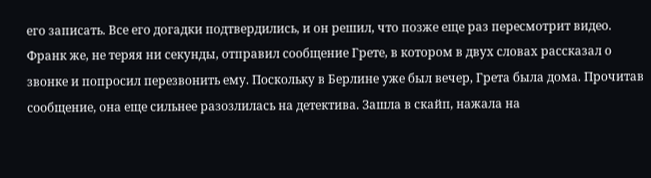его записать. Все его догадки подтвердились, и он решил, что позже еще раз пересмотрит видео.
Франк же, не теряя ни секунды, отправил сообщение Грете, в котором в двух словах рассказал о звонке и попросил перезвонить ему. Поскольку в Берлине уже был вечер, Грета была дома. Прочитав сообщение, она еще сильнее разозлилась на детектива. Зашла в скайп, нажала на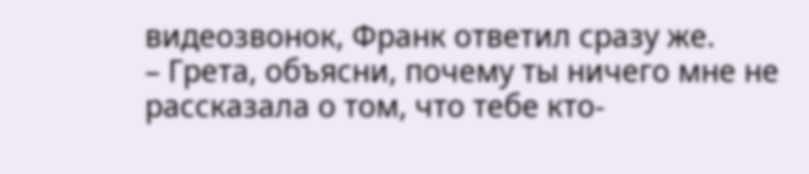видеозвонок, Франк ответил сразу же.
– Грета, объясни, почему ты ничего мне не рассказала о том, что тебе кто-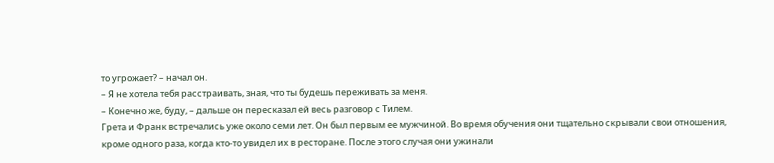то угрожает? – начал он.
– Я не хотела тебя расстраивать, зная, что ты будешь переживать за меня.
– Конечно же, буду, – дальше он пересказал ей весь разговор с Тилем.
Грета и Франк встречались уже около семи лет. Он был первым ее мужчиной. Во время обучения они тщательно скрывали свои отношения, кроме одного раза, когда кто-то увидел их в ресторане. После этого случая они ужинали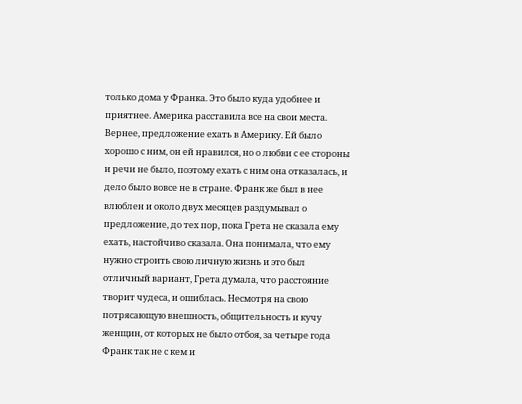только дома у Франка. Это было куда удобнее и приятнее. Америка расставила все на свои места. Вернее, предложение ехать в Америку. Ей было хорошо с ним, он ей нравился, но о любви с ее стороны и речи не было, поэтому ехать с ним она отказалась, и дело было вовсе не в стране. Франк же был в нее влюблен и около двух месяцев раздумывал о предложение, до тех пор, пока Грета не сказала ему ехать, настойчиво сказала. Она понимала, что ему нужно строить свою личную жизнь и это был отличный вариант, Грета думала, что расстояние творит чудеса, и ошиблась. Несмотря на свою потрясающую внешность, общительность и кучу женщин, от которых не было отбоя, за четыре года Франк так не с кем и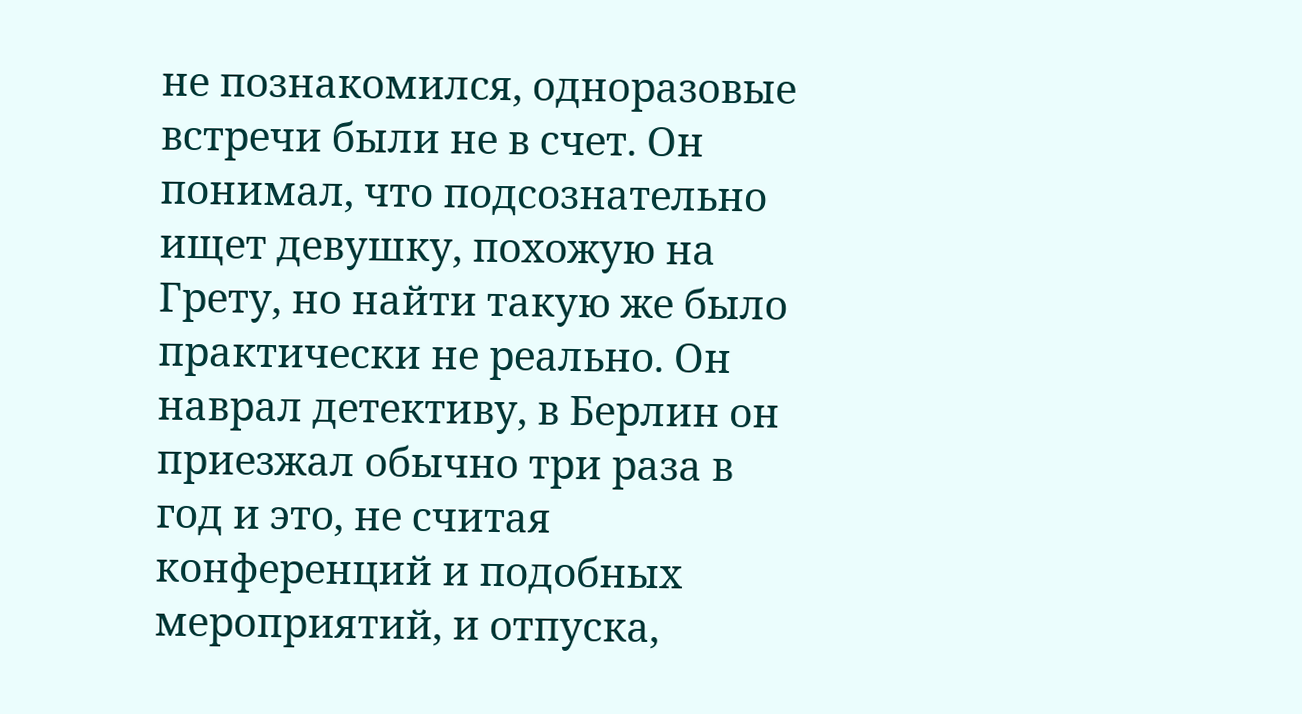не познакомился, одноразовые встречи были не в счет. Он понимал, что подсознательно ищет девушку, похожую на Грету, но найти такую же было практически не реально. Он наврал детективу, в Берлин он приезжал обычно три раза в год и это, не считая конференций и подобных мероприятий, и отпуска,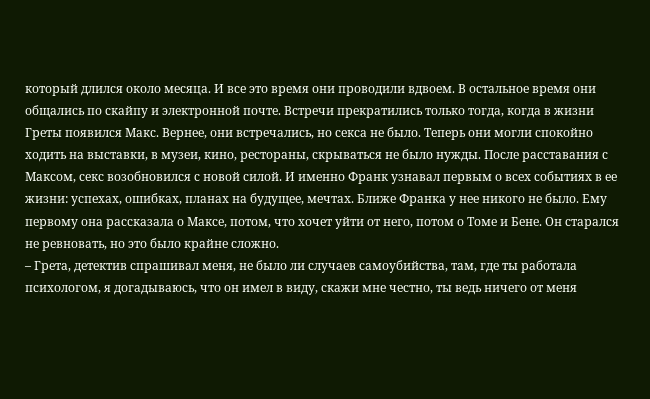который длился около месяца. И все это время они проводили вдвоем. В остальное время они общались по скайпу и электронной почте. Встречи прекратились только тогда, когда в жизни Греты появился Макс. Вернее, они встречались, но секса не было. Теперь они могли спокойно ходить на выставки, в музеи, кино, рестораны, скрываться не было нужды. После расставания с Максом, секс возобновился с новой силой. И именно Франк узнавал первым о всех событиях в ее жизни: успехах, ошибках, планах на будущее, мечтах. Ближе Франка у нее никого не было. Ему первому она рассказала о Максе, потом, что хочет уйти от него, потом о Томе и Бене. Он старался не ревновать, но это было крайне сложно.
– Грета, детектив спрашивал меня, не было ли случаев самоубийства, там, где ты работала психологом, я догадываюсь, что он имел в виду, скажи мне честно, ты ведь ничего от меня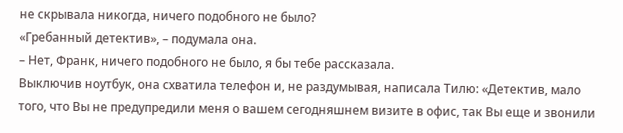не скрывала никогда, ничего подобного не было?
«Гребанный детектив», – подумала она.
– Нет, Франк, ничего подобного не было, я бы тебе рассказала.
Выключив ноутбук, она схватила телефон и, не раздумывая, написала Тилю: «Детектив, мало того, что Вы не предупредили меня о вашем сегодняшнем визите в офис, так Вы еще и звонили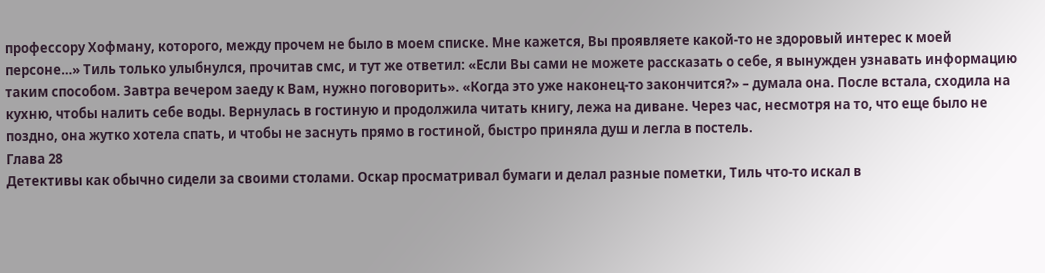профессору Хофману, которого, между прочем не было в моем списке. Мне кажется, Вы проявляете какой-то не здоровый интерес к моей персоне…» Тиль только улыбнулся, прочитав смс, и тут же ответил: «Если Вы сами не можете рассказать о себе, я вынужден узнавать информацию таким способом. Завтра вечером заеду к Вам, нужно поговорить». «Когда это уже наконец-то закончится?» – думала она. После встала, сходила на кухню, чтобы налить себе воды. Вернулась в гостиную и продолжила читать книгу, лежа на диване. Через час, несмотря на то, что еще было не поздно, она жутко хотела спать, и чтобы не заснуть прямо в гостиной, быстро приняла душ и легла в постель.
Глава 28
Детективы как обычно сидели за своими столами. Оскар просматривал бумаги и делал разные пометки, Тиль что-то искал в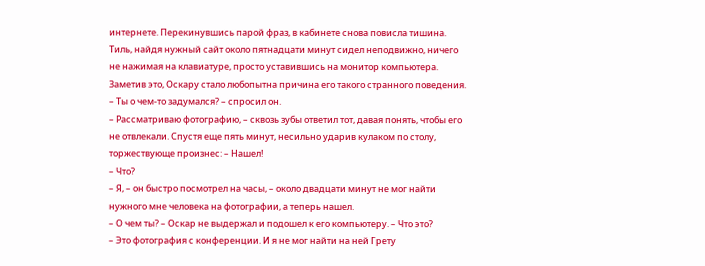интернете. Перекинувшись парой фраз, в кабинете снова повисла тишина. Тиль, найдя нужный сайт около пятнадцати минут сидел неподвижно, ничего не нажимая на клавиатуре, просто уставившись на монитор компьютера. Заметив это, Оскару стало любопытна причина его такого странного поведения.
– Ты о чем-то задумался? – спросил он.
– Рассматриваю фотографию, – сквозь зубы ответил тот, давая понять, чтобы его не отвлекали. Спустя еще пять минут, несильно ударив кулаком по столу, торжествующе произнес: – Нашел!
– Что?
– Я, – он быстро посмотрел на часы, – около двадцати минут не мог найти нужного мне человека на фотографии, а теперь нашел.
– О чем ты? – Оскар не выдержал и подошел к его компьютеру. – Что это?
– Это фотография с конференции. И я не мог найти на ней Грету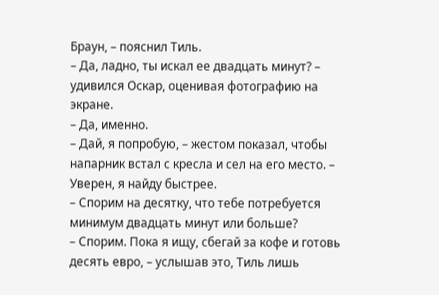Браун, – пояснил Тиль.
– Да, ладно, ты искал ее двадцать минут? – удивился Оскар, оценивая фотографию на экране.
– Да, именно.
– Дай, я попробую, – жестом показал, чтобы напарник встал с кресла и сел на его место. – Уверен, я найду быстрее.
– Спорим на десятку, что тебе потребуется минимум двадцать минут или больше?
– Спорим. Пока я ищу, сбегай за кофе и готовь десять евро, – услышав это, Тиль лишь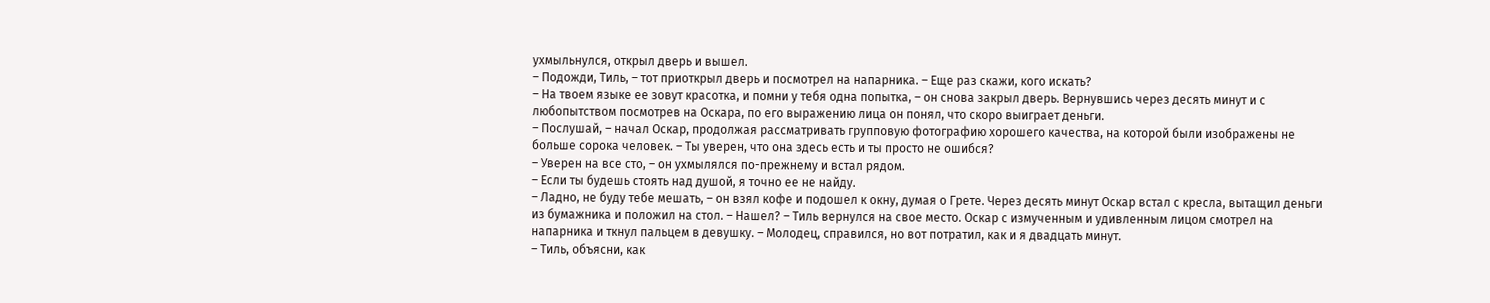ухмыльнулся, открыл дверь и вышел.
– Подожди, Тиль, – тот приоткрыл дверь и посмотрел на напарника. – Еще раз скажи, кого искать?
– На твоем языке ее зовут красотка, и помни у тебя одна попытка, – он снова закрыл дверь. Вернувшись через десять минут и с любопытством посмотрев на Оскара, по его выражению лица он понял, что скоро выиграет деньги.
– Послушай, – начал Оскар, продолжая рассматривать групповую фотографию хорошего качества, на которой были изображены не больше сорока человек. – Ты уверен, что она здесь есть и ты просто не ошибся?
– Уверен на все сто, – он ухмылялся по-прежнему и встал рядом.
– Если ты будешь стоять над душой, я точно ее не найду.
– Ладно, не буду тебе мешать, – он взял кофе и подошел к окну, думая о Грете. Через десять минут Оскар встал с кресла, вытащил деньги из бумажника и положил на стол. – Нашел? – Тиль вернулся на свое место. Оскар с измученным и удивленным лицом смотрел на напарника и ткнул пальцем в девушку. – Молодец, справился, но вот потратил, как и я двадцать минут.
– Тиль, объясни, как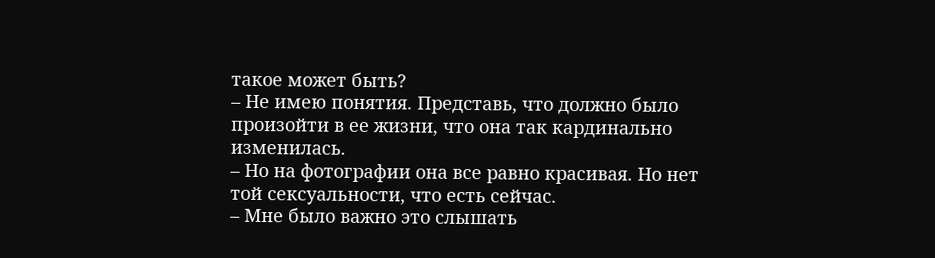такое может быть?
– Не имею понятия. Представь, что должно было произойти в ее жизни, что она так кардинально изменилась.
– Но на фотографии она все равно красивая. Но нет той сексуальности, что есть сейчас.
– Мне было важно это слышать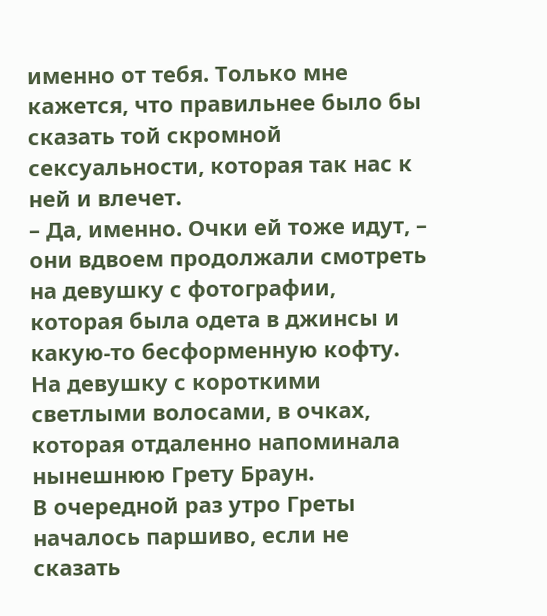именно от тебя. Только мне кажется, что правильнее было бы сказать той скромной сексуальности, которая так нас к ней и влечет.
– Да, именно. Очки ей тоже идут, – они вдвоем продолжали смотреть на девушку с фотографии, которая была одета в джинсы и какую-то бесформенную кофту. На девушку с короткими светлыми волосами, в очках, которая отдаленно напоминала нынешнюю Грету Браун.
В очередной раз утро Греты началось паршиво, если не сказать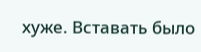хуже. Вставать было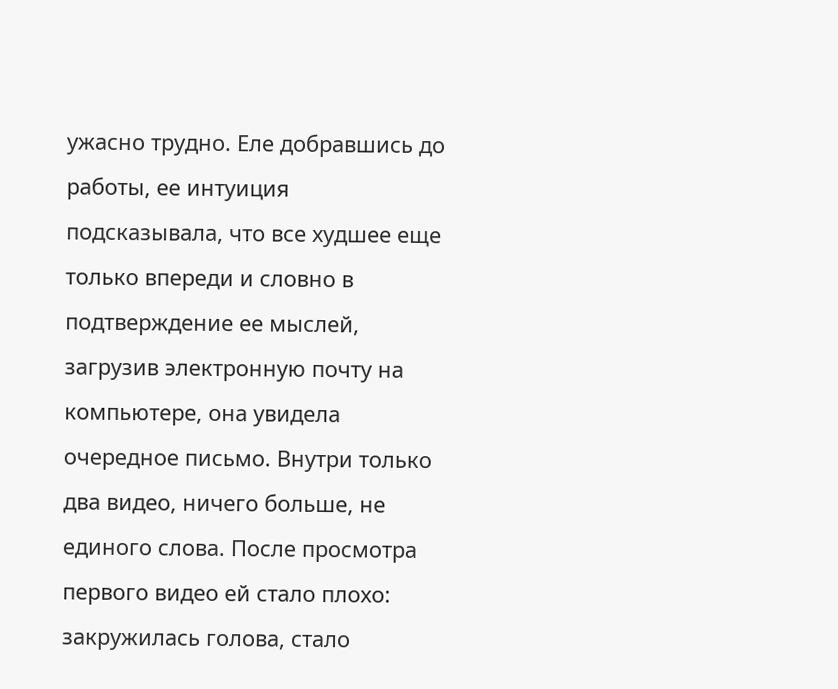ужасно трудно. Еле добравшись до работы, ее интуиция подсказывала, что все худшее еще только впереди и словно в подтверждение ее мыслей, загрузив электронную почту на компьютере, она увидела очередное письмо. Внутри только два видео, ничего больше, не единого слова. После просмотра первого видео ей стало плохо: закружилась голова, стало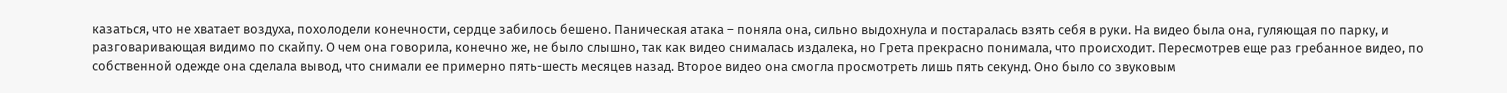казаться, что не хватает воздуха, похолодели конечности, сердце забилось бешено. Паническая атака – поняла она, сильно выдохнула и постаралась взять себя в руки. На видео была она, гуляющая по парку, и разговаривающая видимо по скайпу. О чем она говорила, конечно же, не было слышно, так как видео снималась издалека, но Грета прекрасно понимала, что происходит. Пересмотрев еще раз гребанное видео, по собственной одежде она сделала вывод, что снимали ее примерно пять-шесть месяцев назад. Второе видео она смогла просмотреть лишь пять секунд. Оно было со звуковым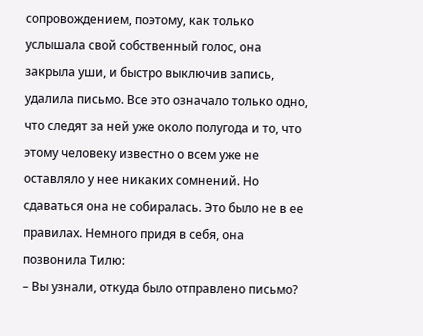сопровождением, поэтому, как только услышала свой собственный голос, она закрыла уши, и быстро выключив запись, удалила письмо. Все это означало только одно, что следят за ней уже около полугода и то, что этому человеку известно о всем уже не оставляло у нее никаких сомнений. Но сдаваться она не собиралась. Это было не в ее правилах. Немного придя в себя, она позвонила Тилю:
– Вы узнали, откуда было отправлено письмо?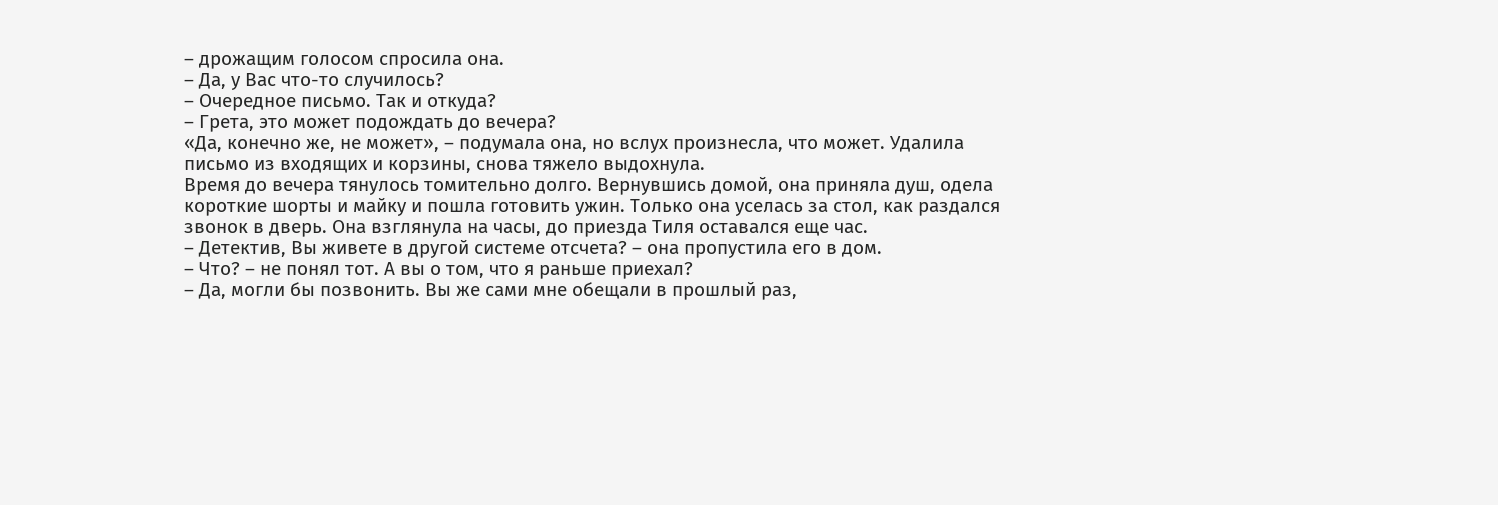– дрожащим голосом спросила она.
– Да, у Вас что-то случилось?
– Очередное письмо. Так и откуда?
– Грета, это может подождать до вечера?
«Да, конечно же, не может», – подумала она, но вслух произнесла, что может. Удалила письмо из входящих и корзины, снова тяжело выдохнула.
Время до вечера тянулось томительно долго. Вернувшись домой, она приняла душ, одела короткие шорты и майку и пошла готовить ужин. Только она уселась за стол, как раздался звонок в дверь. Она взглянула на часы, до приезда Тиля оставался еще час.
– Детектив, Вы живете в другой системе отсчета? – она пропустила его в дом.
– Что? – не понял тот. А вы о том, что я раньше приехал?
– Да, могли бы позвонить. Вы же сами мне обещали в прошлый раз,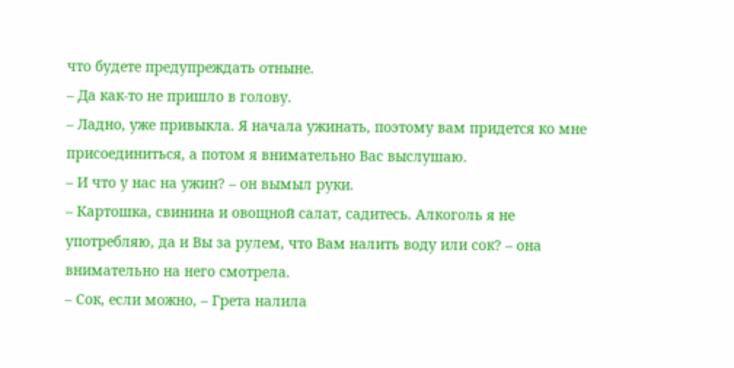что будете предупреждать отныне.
– Да как-то не пришло в голову.
– Ладно, уже привыкла. Я начала ужинать, поэтому вам придется ко мне присоединиться, а потом я внимательно Вас выслушаю.
– И что у нас на ужин? – он вымыл руки.
– Картошка, свинина и овощной салат, садитесь. Алкоголь я не употребляю, да и Вы за рулем, что Вам налить воду или сок? – она внимательно на него смотрела.
– Сок, если можно, – Грета налила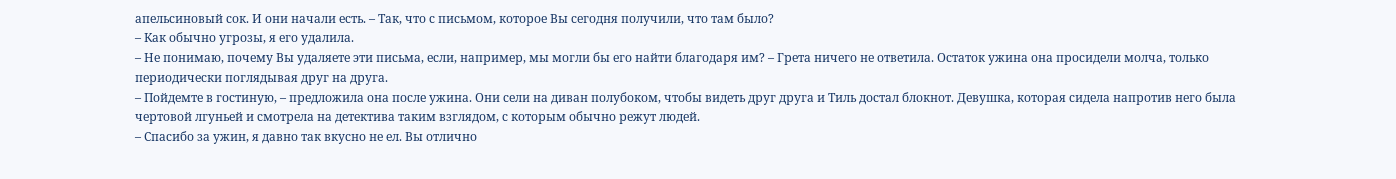апельсиновый сок. И они начали есть. – Так, что с письмом, которое Вы сегодня получили, что там было?
– Как обычно угрозы, я его удалила.
– Не понимаю, почему Вы удаляете эти письма, если, например, мы могли бы его найти благодаря им? – Грета ничего не ответила. Остаток ужина она просидели молча, только периодически поглядывая друг на друга.
– Пойдемте в гостиную, – предложила она после ужина. Они сели на диван полубоком, чтобы видеть друг друга и Тиль достал блокнот. Девушка, которая сидела напротив него была чертовой лгуньей и смотрела на детектива таким взглядом, с которым обычно режут людей.
– Спасибо за ужин, я давно так вкусно не ел. Вы отлично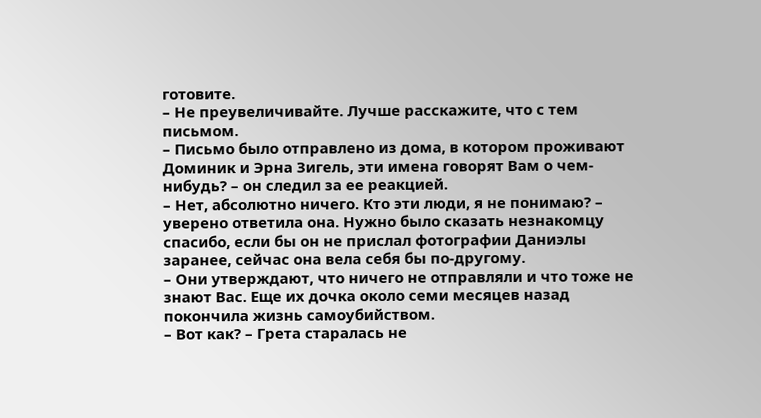готовите.
– Не преувеличивайте. Лучше расскажите, что с тем письмом.
– Письмо было отправлено из дома, в котором проживают Доминик и Эрна Зигель, эти имена говорят Вам о чем-нибудь? – он следил за ее реакцией.
– Нет, абсолютно ничего. Кто эти люди, я не понимаю? – уверено ответила она. Нужно было сказать незнакомцу спасибо, если бы он не прислал фотографии Даниэлы заранее, сейчас она вела себя бы по-другому.
– Они утверждают, что ничего не отправляли и что тоже не знают Вас. Еще их дочка около семи месяцев назад покончила жизнь самоубийством.
– Вот как? – Грета старалась не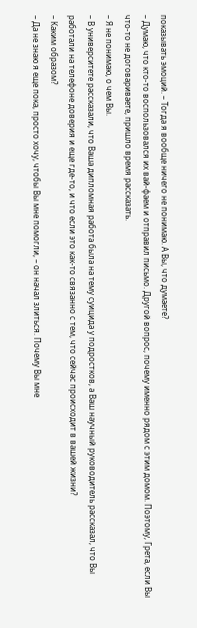показывать эмоций. – Тогда я вообще ничего не понимаю. А Вы, что думаете?
– Думаю, что кто-то воспользовался их вай-фаем и отправил письмо. Другой вопрос, почему именно рядом с этим домом. Поэтому, Грета, если Вы что-то не договариваете, пришло время рассказать.
– Я не понимаю, о чем Вы.
– В университете рассказали, что Ваша дипломная работа была на тему суицида у подростков, а Ваш научный руководитель рассказал, что Вы работали на телефоне доверия и еще где-то, и что если это как-то связанно с тем, что сейчас происходит в вашей жизни?
– Каким образом?
– Да не знаю я еще пока, просто хочу, чтобы Вы мне помогли, – он начал злиться. Почему Вы мне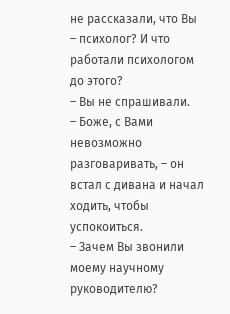не рассказали, что Вы – психолог? И что работали психологом до этого?
– Вы не спрашивали.
– Боже, с Вами невозможно разговаривать, – он встал с дивана и начал ходить, чтобы успокоиться.
– Зачем Вы звонили моему научному руководителю?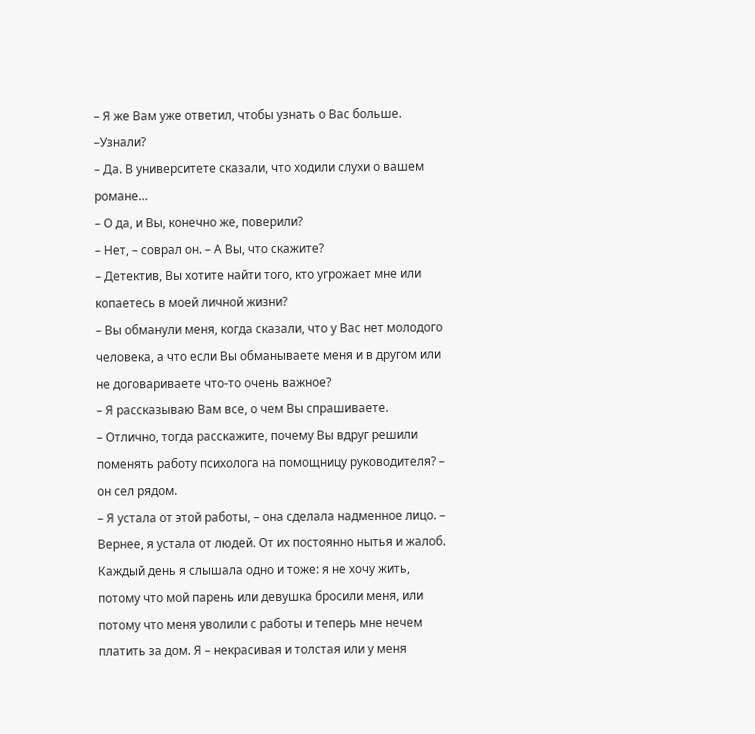– Я же Вам уже ответил, чтобы узнать о Вас больше.
–Узнали?
– Да. В университете сказали, что ходили слухи о вашем романе…
– О да, и Вы, конечно же, поверили?
– Нет, – соврал он. – А Вы, что скажите?
– Детектив, Вы хотите найти того, кто угрожает мне или копаетесь в моей личной жизни?
– Вы обманули меня, когда сказали, что у Вас нет молодого человека, а что если Вы обманываете меня и в другом или не договариваете что-то очень важное?
– Я рассказываю Вам все, о чем Вы спрашиваете.
– Отлично, тогда расскажите, почему Вы вдруг решили поменять работу психолога на помощницу руководителя? – он сел рядом.
– Я устала от этой работы, – она сделала надменное лицо. – Вернее, я устала от людей. От их постоянно нытья и жалоб. Каждый день я слышала одно и тоже: я не хочу жить, потому что мой парень или девушка бросили меня, или потому что меня уволили с работы и теперь мне нечем платить за дом. Я – некрасивая и толстая или у меня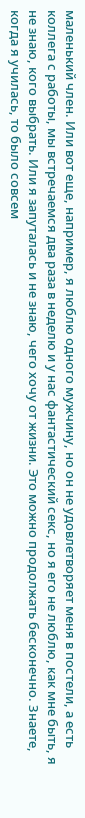маленький член. Или вот еще, например, я люблю одного мужчину, но он не удовлетворяет меня в постели, а есть коллега с работы, мы встречаемся два раза в неделю и у нас фантастический секс, но я его не люблю, как мне быть, я не знаю, кого выбрать. Или я запуталась и не знаю, чего хочу от жизни. Это можно продолжать бесконечно. Знаете, когда я училась, то было совсем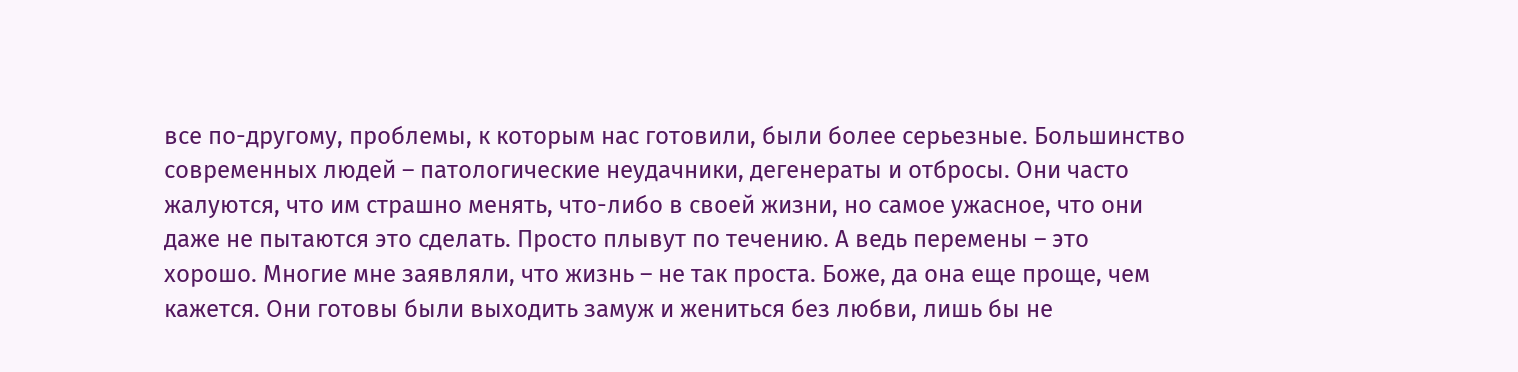все по-другому, проблемы, к которым нас готовили, были более серьезные. Большинство современных людей – патологические неудачники, дегенераты и отбросы. Они часто жалуются, что им страшно менять, что-либо в своей жизни, но самое ужасное, что они даже не пытаются это сделать. Просто плывут по течению. А ведь перемены – это хорошо. Многие мне заявляли, что жизнь – не так проста. Боже, да она еще проще, чем кажется. Они готовы были выходить замуж и жениться без любви, лишь бы не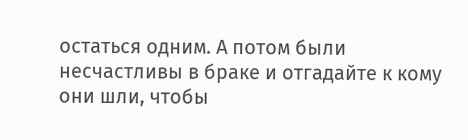остаться одним. А потом были несчастливы в браке и отгадайте к кому они шли, чтобы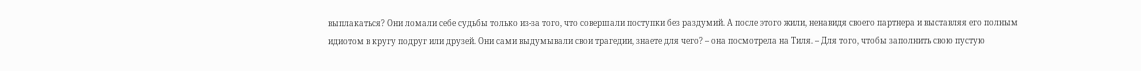выплакаться? Они ломали себе судьбы только из-за того, что совершали поступки без раздумий. А после этого жили, ненавидя своего партнера и выставляя его полным идиотом в кругу подруг или друзей. Они сами выдумывали свои трагедии, знаете для чего? – она посмотрела на Тиля. – Для того, чтобы заполнить свою пустую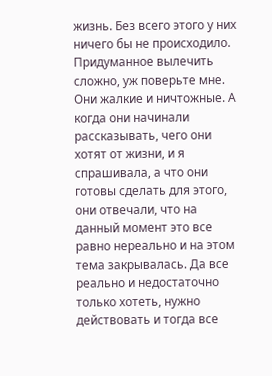жизнь. Без всего этого у них ничего бы не происходило. Придуманное вылечить сложно, уж поверьте мне. Они жалкие и ничтожные. А когда они начинали рассказывать, чего они хотят от жизни, и я спрашивала, а что они готовы сделать для этого, они отвечали, что на данный момент это все равно нереально и на этом тема закрывалась. Да все реально и недостаточно только хотеть, нужно действовать и тогда все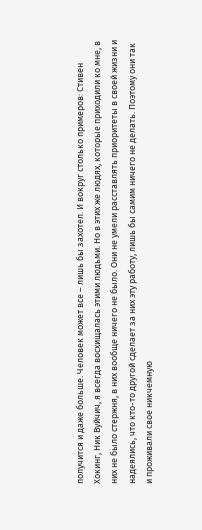получится и даже больше. Человек может все – лишь бы захотел. И вокруг столько примеров: Стивен Хокинг, Ник Вуйчич, я всегда восхищалась этими людьми. Но в этих же людях, которые приходили ко мне, в них не было стержня, в них вообще ничего не было. Они не умели расставлять приоритеты в своей жизни и надеялись, что кто-то другой сделает за них эту работу, лишь бы самим ничего не делать. Поэтому они так и проживали свое никчемную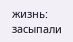жизнь: засыпали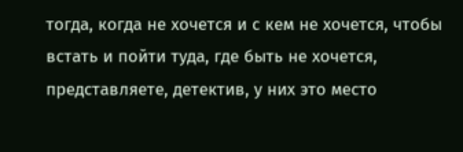тогда, когда не хочется и с кем не хочется, чтобы встать и пойти туда, где быть не хочется, представляете, детектив, у них это место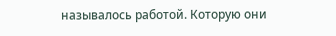называлось работой. Которую они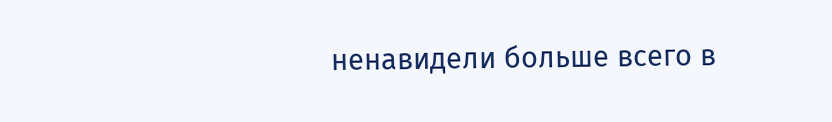ненавидели больше всего в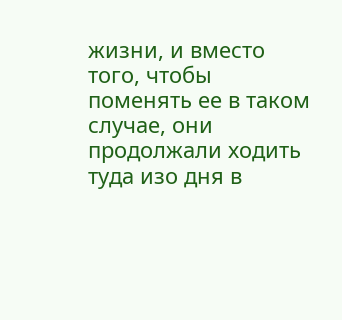жизни, и вместо того, чтобы поменять ее в таком случае, они продолжали ходить туда изо дня в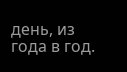день, из года в год.